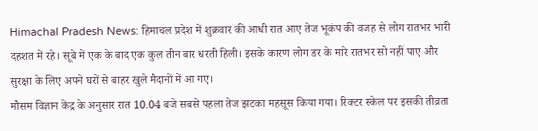Himachal Pradesh News: हिमाचल प्रदेश में शुक्रवार की आधी रात आए तेज भूकंप की वजह से लोग रातभर भारी दहशत में रहे। सूबे में एक के बाद एक कुल तीन बार धरती हिली। इसके कारण लोग डर के मारे रातभर सो नहीं पाए और सुरक्षा के लिए अपने घरों से बाहर खुले मैदानों में आ गए।
मौसम विज्ञान केंद्र के अनुसार रात 10.04 बजे सबसे पहला तेज झटका महसूस किया गया। रिक्टर स्केल पर इसकी तीव्रता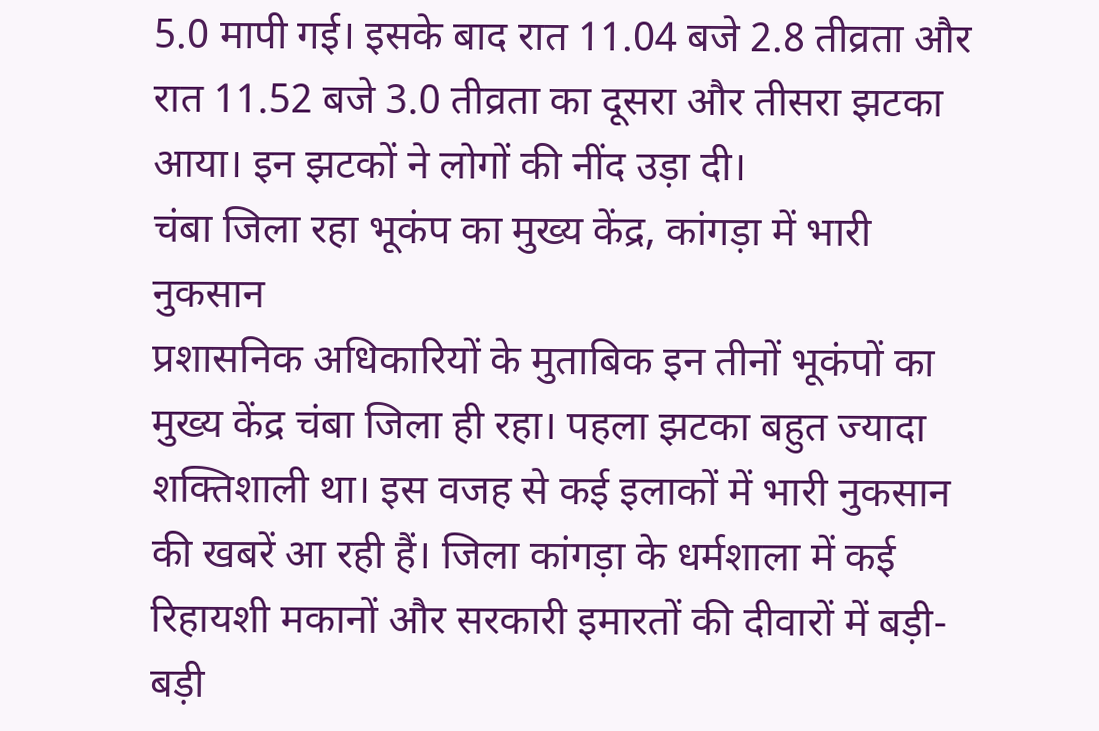5.0 मापी गई। इसके बाद रात 11.04 बजे 2.8 तीव्रता और रात 11.52 बजे 3.0 तीव्रता का दूसरा और तीसरा झटका आया। इन झटकों ने लोगों की नींद उड़ा दी।
चंबा जिला रहा भूकंप का मुख्य केंद्र, कांगड़ा में भारी नुकसान
प्रशासनिक अधिकारियों के मुताबिक इन तीनों भूकंपों का मुख्य केंद्र चंबा जिला ही रहा। पहला झटका बहुत ज्यादा शक्तिशाली था। इस वजह से कई इलाकों में भारी नुकसान की खबरें आ रही हैं। जिला कांगड़ा के धर्मशाला में कई रिहायशी मकानों और सरकारी इमारतों की दीवारों में बड़ी-बड़ी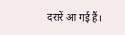दरारें आ गई हैं।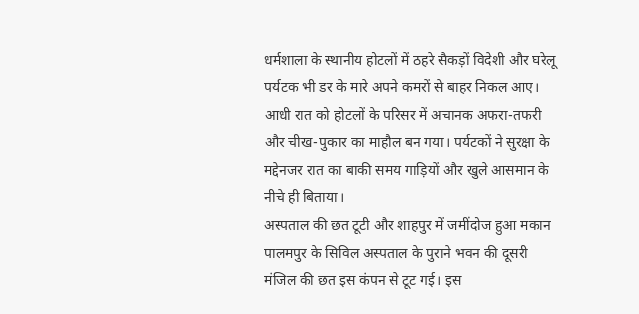धर्मशाला के स्थानीय होटलों में ठहरे सैकड़ों विदेशी और घरेलू पर्यटक भी डर के मारे अपने कमरों से बाहर निकल आए। आधी रात को होटलों के परिसर में अचानक अफरा-तफरी और चीख-पुकार का माहौल बन गया। पर्यटकों ने सुरक्षा के मद्देनजर रात का बाकी समय गाड़ियों और खुले आसमान के नीचे ही बिताया।
अस्पताल की छत टूटी और शाहपुर में जमींदोज हुआ मकान
पालमपुर के सिविल अस्पताल के पुराने भवन की दूसरी मंजिल की छत इस कंपन से टूट गई। इस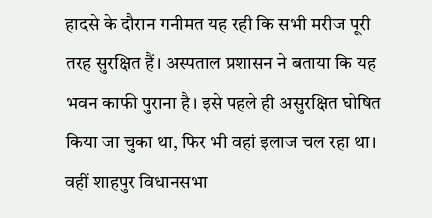हादसे के दौरान गनीमत यह रही कि सभी मरीज पूरी तरह सुरक्षित हैं। अस्पताल प्रशासन ने बताया कि यह भवन काफी पुराना है। इसे पहले ही असुरक्षित घोषित किया जा चुका था, फिर भी वहां इलाज चल रहा था।
वहीं शाहपुर विधानसभा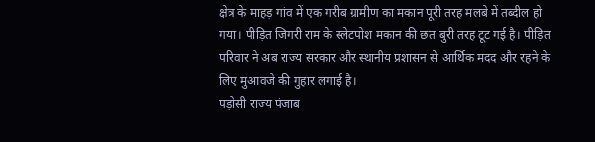क्षेत्र के माहड़ गांव में एक गरीब ग्रामीण का मकान पूरी तरह मलबे में तब्दील हो गया। पीड़ित जिगरी राम के स्लेटपोश मकान की छत बुरी तरह टूट गई है। पीड़ित परिवार ने अब राज्य सरकार और स्थानीय प्रशासन से आर्थिक मदद और रहने के लिए मुआवजे की गुहार लगाई है।
पड़ोसी राज्य पंजाब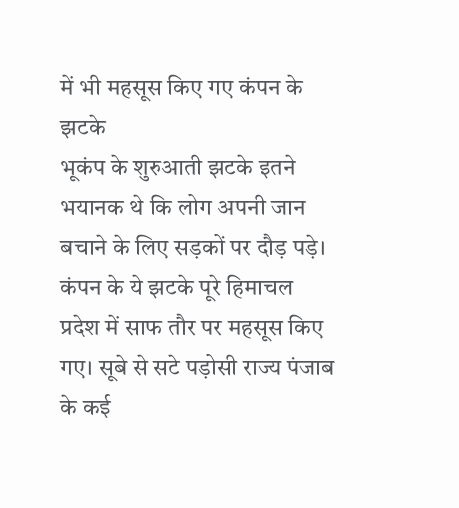में भी महसूस किए गए कंपन के झटके
भूकंप के शुरुआती झटके इतने भयानक थे कि लोग अपनी जान बचाने के लिए सड़कों पर दौड़ पड़े। कंपन के ये झटके पूरे हिमाचल प्रदेश में साफ तौर पर महसूस किए गए। सूबे से सटे पड़ोसी राज्य पंजाब के कई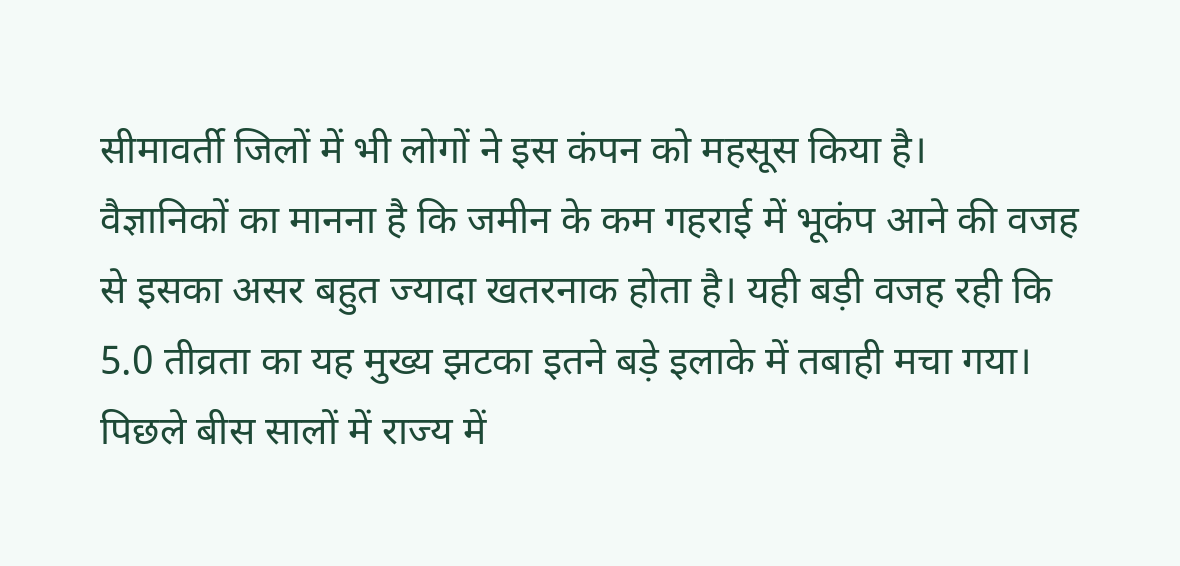सीमावर्ती जिलों में भी लोगों ने इस कंपन को महसूस किया है।
वैज्ञानिकों का मानना है कि जमीन के कम गहराई में भूकंप आने की वजह से इसका असर बहुत ज्यादा खतरनाक होता है। यही बड़ी वजह रही कि 5.0 तीव्रता का यह मुख्य झटका इतने बड़े इलाके में तबाही मचा गया। पिछले बीस सालों में राज्य में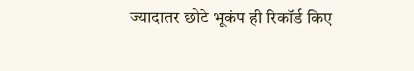ज्यादातर छोटे भूकंप ही रिकॉर्ड किए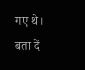गए थे।
बता दें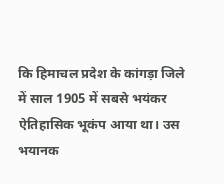कि हिमाचल प्रदेश के कांगड़ा जिले में साल 1905 में सबसे भयंकर ऐतिहासिक भूकंप आया था। उस भयानक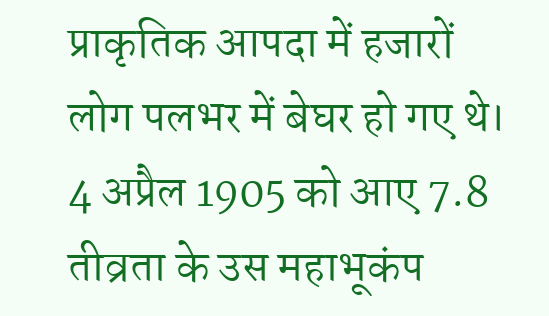प्राकृतिक आपदा में हजारों लोग पलभर में बेघर हो गए थे। 4 अप्रैल 1905 को आए 7.8 तीव्रता के उस महाभूकंप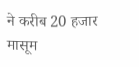ने करीब 20 हजार मासूम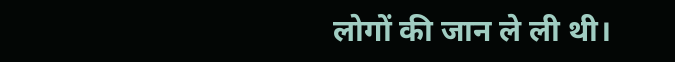लोगों की जान ले ली थी।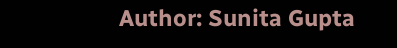Author: Sunita Gupta